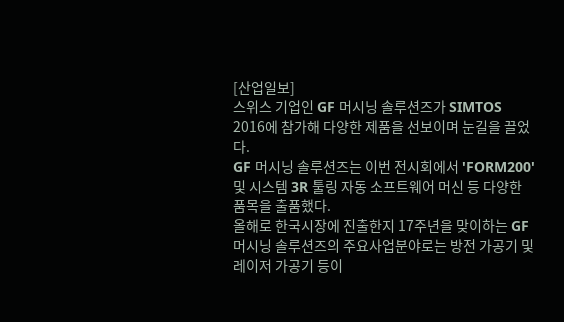[산업일보]
스위스 기업인 GF 머시닝 솔루션즈가 SIMTOS 2016에 참가해 다양한 제품을 선보이며 눈길을 끌었다.
GF 머시닝 솔루션즈는 이번 전시회에서 'FORM200' 및 시스템 3R 툴링 자동 소프트웨어 머신 등 다양한 품목을 출품했다.
올해로 한국시장에 진출한지 17주년을 맞이하는 GF 머시닝 솔루션즈의 주요사업분야로는 방전 가공기 및 레이저 가공기 등이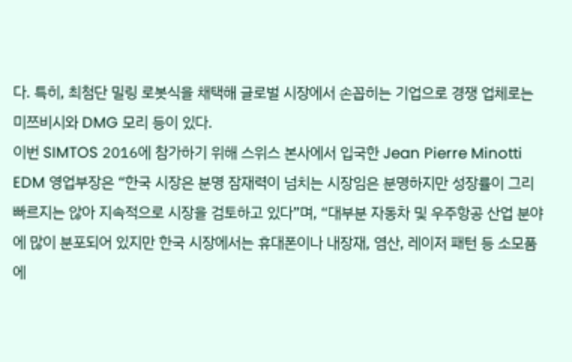다. 특히, 최첨단 밀링 로봇식을 채택해 글로벌 시장에서 손꼽히는 기업으로 경쟁 업체로는 미쯔비시와 DMG 모리 등이 있다.
이번 SIMTOS 2016에 참가하기 위해 스위스 본사에서 입국한 Jean Pierre Minotti EDM 영업부장은 “한국 시장은 분명 잠재력이 넘치는 시장임은 분명하지만 성장률이 그리 빠르지는 않아 지속적으로 시장을 검토하고 있다”며, “대부분 자동차 및 우주항공 산업 분야에 많이 분포되어 있지만 한국 시장에서는 휴대폰이나 내장재, 염산, 레이저 패턴 등 소모품에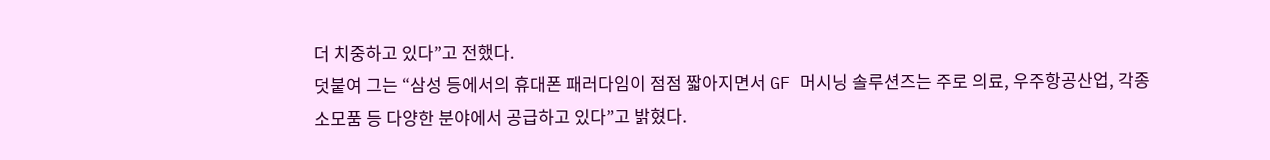더 치중하고 있다”고 전했다.
덧붙여 그는 “삼성 등에서의 휴대폰 패러다임이 점점 짧아지면서 GF 머시닝 솔루션즈는 주로 의료, 우주항공산업, 각종 소모품 등 다양한 분야에서 공급하고 있다”고 밝혔다.